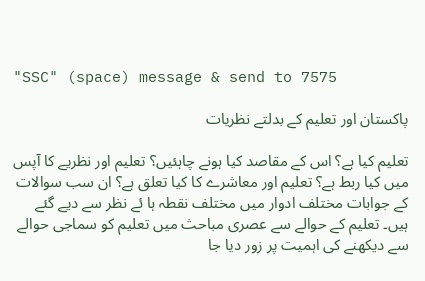"SSC" (space) message & send to 7575

پاکستان اور تعلیم کے بدلتے نظریات

تعلیم کیا ہے؟ اس کے مقاصد کیا ہونے چاہئیں؟ تعلیم اور نظریے کا آپس میں کیا ربط ہے؟ تعلیم اور معاشرے کا کیا تعلق ہے؟ ان سب سوالات کے جوابات مختلف ادوار میں مختلف نقطہ ہا ئے نظر سے دیے گئے ہیں۔ تعلیم کے حوالے سے عصری مباحث میں تعلیم کو سماجی حوالے سے دیکھنے کی اہمیت پر زور دیا جا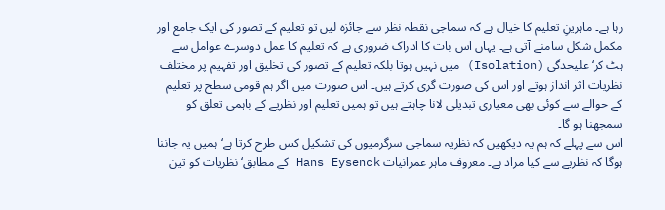رہا ہے۔ ماہرینِ تعلیم کا خیال ہے کہ سماجی نقطہ نظر سے جائزہ لیں تو تعلیم کے تصور کی ایک جامع اور مکمل شکل سامنے آتی ہے۔ یہاں اس بات کا ادراک ضروری ہے کہ تعلیم کا عمل دوسرے عوامل سے ہٹ کر‘ علیحدگی (Isolation) میں نہیں ہوتا بلکہ تعلیم کے تصور کی تخلیق اور تفہیم پر مختلف نظریات اثر انداز ہوتے اور اس کی صورت گری کرتے ہیں۔ اس صورت میں اگر ہم قومی سطح پر تعلیم کے حوالے سے کوئی بھی معیاری تبدیلی لانا چاہتے ہیں تو ہمیں تعلیم اور نظریے کے باہمی تعلق کو سمجھنا ہو گا۔
اس سے پہلے کہ ہم یہ دیکھیں کہ نظریہ سماجی سرگرمیوں کی تشکیل کس طرح کرتا ہے‘ ہمیں یہ جاننا ہوگا کہ نظریے سے کیا مراد ہے۔ معروف ماہر عمرانیات Hans Eysenck کے مطابق‘ نظریات کو تین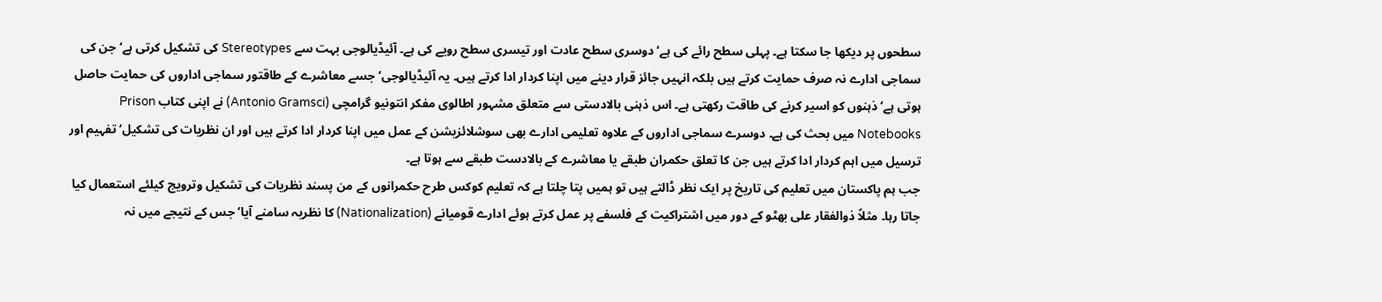سطحوں پر دیکھا جا سکتا ہے۔ پہلی سطح رائے کی ہے‘ دوسری سطح عادت اور تیسری سطح رویے کی ہے۔ آئیڈیالوجی بہت سے Stereotypes کی تشکیل کرتی ہے‘ جن کی سماجی ادارے نہ صرف حمایت کرتے ہیں بلکہ انہیں جائز قرار دینے میں اپنا کردار ادا کرتے ہیں۔ یہ آئیڈیالوجی‘ جسے معاشرے کے طاقتور سماجی اداروں کی حمایت حاصل ہوتی ہے‘ ذہنوں کو اسیر کرنے کی طاقت رکھتی ہے۔ اس ذہنی بالادستی سے متعلق مشہور اطالوی مفکر انتونیو گرامچی (Antonio Gramsci) نے اپنی کتاب Prison Notebooks میں بحث کی ہے۔ دوسرے سماجی اداروں کے علاوہ تعلیمی ادارے بھی سوشلائزیشن کے عمل میں اپنا کردار ادا کرتے ہیں اور ان نظریات کی تشکیل‘ تفہیم اور ترسیل میں اہم کردار ادا کرتے ہیں جن کا تعلق حکمران طبقے یا معاشرے کے بالادست طبقے سے ہوتا ہے۔
جب ہم پاکستان میں تعلیم کی تاریخ پر ایک نظر ڈالتے ہیں تو ہمیں پتا چلتا ہے کہ تعلیم کوکس طرح حکمرانوں کے من پسند نظریات کی تشکیل وترویج کیلئے استعمال کیا جاتا رہا۔ مثلاً ذوالفقار علی بھٹو کے دور میں اشتراکیت کے فلسفے پر عمل کرتے ہوئے ادارے قومیانے (Nationalization) کا نظریہ سامنے آیا‘ جس کے نتیجے میں نہ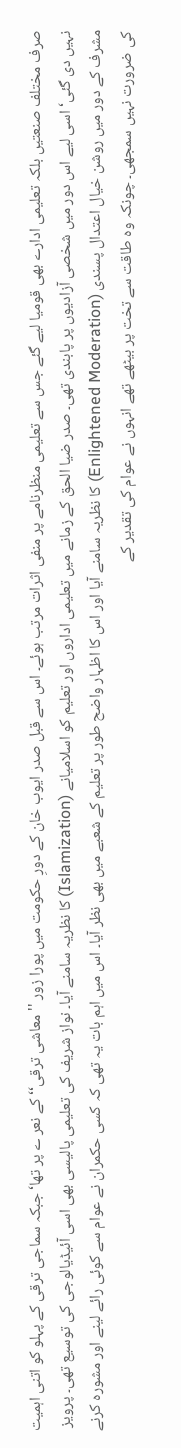صرف مختلف صنعتیں بلکہ تعلیمی ادارے بھی قومیا لیے گئے جس سے تعلیمی منظرنامے پر منفی اثرات مرتب ہوئے۔ اس سے قبل صدر ایوب خان کے دورِ حکومت میں پورا زور ''معاشی ترقی‘‘ کے نعر ے پر تھا‘ جبکہ سماجی ترقی کے پہلو کو اتنی اہمیت نہیں دی گئی‘ اسی لیے اس دور میں شخصی آزادیوں پر پابندی تھی۔ صدر ضیا الحق کے زمانے میں تعلیمی اداروں اور تعلیم کو اسلامیانے (Islamization) کا نظریہ سامنے آیا۔ نواز شریف کی تعلیمی پالیسی بھی اسی آئیڈیالوجی کی توسیع تھی۔ پرویز مشرف کے دور میں روشن خیال اعتدال پسندی (Enlightened Moderation) کا نظریہ سامنے آیا اور اس کا اظہار واضح طور پر تعلیم کے شعبے میں بھی نظر آیا۔ اس میں اہم بات یہ تھی کہ کسی حکمران نے عوام سے کوئی رائے لینے اور مشورہ کرنے کی ضرورت نہیں سمجھی۔ چونکہ وہ طاقت سے تخت پر بیٹھے تھے انہوں نے عوام کی تقدیر کے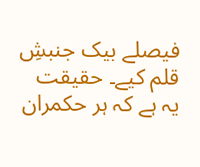فیصلے بیک جنبشِ قلم کیے۔ حقیقت یہ ہے کہ ہر حکمران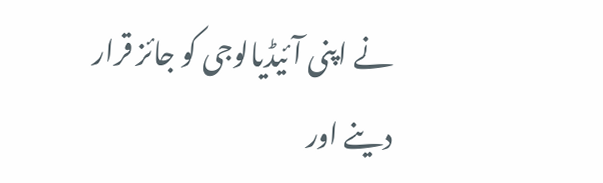نے اپنی آئیڈیالوجی کو جائز قرار دینے اور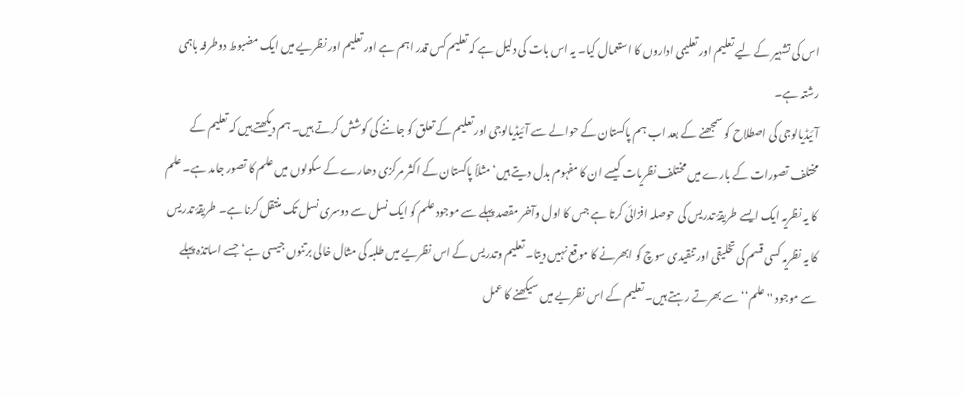اس کی تشہیر کے لیے تعلیم اور تعلیمی اداروں کا استعمال کیا۔ یہ اس بات کی دلیل ہے کہ تعلیم کس قدر اہم ہے اور تعلیم اور نظریے میں ایک مضبوط دوطرفہ باہمی رشتہ ہے۔
آئیڈیالوجی کی اصطلاح کو سمجھنے کے بعد اب ہم پاکستان کے حوالے سے آئیڈیالوجی اور تعلیم کے تعلق کو جاننے کی کوشش کرتے ہیں۔ ہم دیکھتے ہیں کہ تعلیم کے مختلف تصورات کے بارے میں مختلف نظریات کیسے ان کا مفہوم بدل دیتے ہیں‘ مثلاً پاکستان کے اکثر مرکزی دھارے کے سکولوں میں علم کا تصور جامد ہے۔ علم کا یہ نظریہ ایک ایسے طریقۂ تدریس کی حوصلہ افزائی کرتا ہے جس کا اول وآخر مقصد پہلے سے موجود علم کو ایک نسل سے دوسری نسل تک منتقل کرنا ہے۔ طریقۂ تدریس کا یہ نظریہ کسی قسم کی تخلیقی اور تنقیدی سوچ کو ابھرنے کا موقع نہیں دیتا۔ تعلیم وتدریس کے اس نظریے میں طلبہ کی مثال خالی برتنوں جیسی ہے‘ جسے اساتذہ پہلے سے موجود ''علم‘‘ سے بھرتے رہتے ہیں۔ تعلیم کے اس نظریے میں سیکھنے کا عمل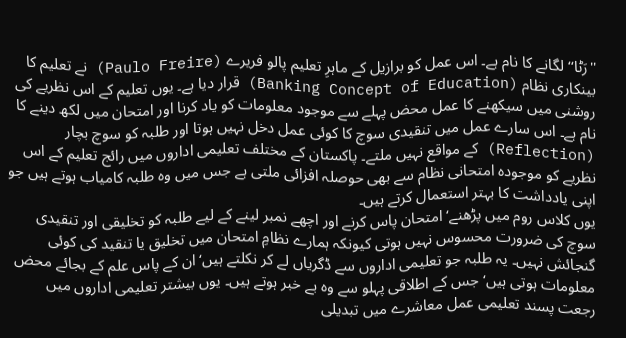''رَٹا‘‘ لگانے کا نام ہے۔ اس عمل کو برازیل کے ماہرِ تعلیم پالو فریرے (Paulo Freire) نے تعلیم کا بینکاری نظام (Banking Concept of Education) قرار دیا ہے۔ یوں تعلیم کے اس نظریے کی روشنی میں سیکھنے کا عمل محض پہلے سے موجود معلومات کو یاد کرنا اور امتحان میں لکھ دینے کا نام ہے۔ اس سارے عمل میں تنقیدی سوچ کا کوئی عمل دخل نہیں ہوتا اور طلبہ کو سوچ بچار (Reflection) کے مواقع نہیں ملتے۔ پاکستان کے مختلف تعلیمی اداروں میں رائج تعلیم کے اس نظریے کو موجودہ امتحانی نظام سے بھی حوصلہ افزائی ملتی ہے جس میں وہ طلبہ کامیاب ہوتے ہیں جو اپنی یادداشت کا بہتر استعمال کرتے ہیں۔
یوں کلاس روم میں پڑھنے‘ امتحان پاس کرنے اور اچھے نمبر لینے کے لیے طلبہ کو تخلیقی اور تنقیدی سوچ کی ضرورت محسوس نہیں ہوتی کیونکہ ہمارے نظامِ امتحان میں تخلیق یا تنقید کی کوئی گنجائش نہیں۔ یہ طلبہ جو تعلیمی اداروں سے ڈگریاں لے کر نکلتے ہیں‘ ان کے پاس علم کے بجائے محض معلومات ہوتی ہیں‘ جس کے اطلاقی پہلو سے وہ بے خبر ہوتے ہیں۔ یوں بیشتر تعلیمی اداروں میں رجعت پسند تعلیمی عمل معاشرے میں تبدیلی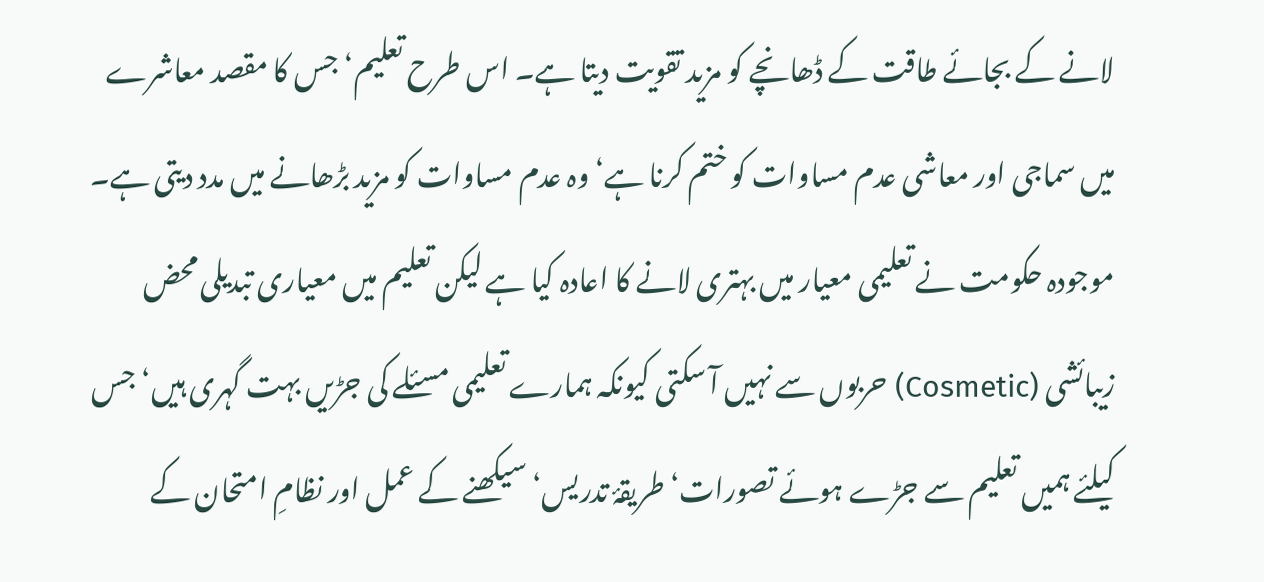لانے کے بجائے طاقت کے ڈھانچے کو مزید تقویت دیتا ہے۔ اس طرح تعلیم‘ جس کا مقصد معاشرے میں سماجی اور معاشی عدم مساوات کو ختم کرنا ہے‘ وہ عدم مساوات کو مزید بڑھانے میں مدد دیتی ہے۔
موجودہ حکومت نے تعلیمی معیار میں بہتری لانے کا اعادہ کیا ہے لیکن تعلیم میں معیاری تبدیلی محض زیبائشی (Cosmetic) حربوں سے نہیں آ سکتی کیونکہ ہمارے تعلیمی مسئلے کی جڑیں بہت گہری ہیں‘ جس کیلئے ہمیں تعلیم سے جڑے ہوئے تصورات‘ طریقۂ تدریس‘سیکھنے کے عمل اور نظامِ امتحان کے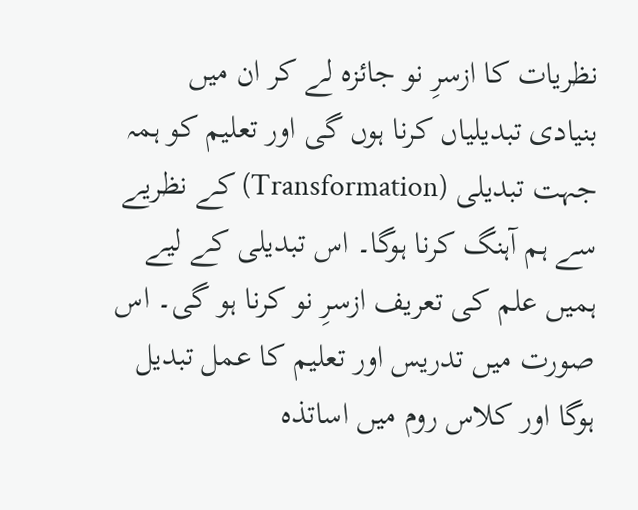نظریات کا ازسرِ نو جائزہ لے کر ان میں بنیادی تبدیلیاں کرنا ہوں گی اور تعلیم کو ہمہ جہت تبدیلی (Transformation) کے نظریے سے ہم آہنگ کرنا ہوگا۔ اس تبدیلی کے لیے ہمیں علم کی تعریف ازسرِ نو کرنا ہو گی۔ اس صورت میں تدریس اور تعلیم کا عمل تبدیل ہوگا اور کلاس روم میں اساتذہ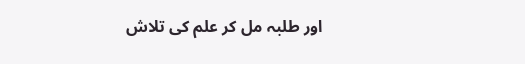اور طلبہ مل کر علم کی تلاش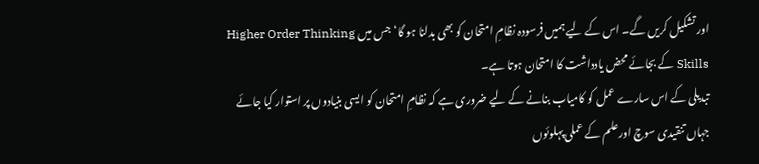اور تشکیل کریں گے۔ اس کے لیے ہمیں فرسودہ نظامِ امتحان کو بھی بدلنا ہو گا‘ جس میں Higher Order Thinking Skills کے بجائے محض یادداشت کا امتحان ہوتا ہے۔
تبدیلی کے اس سارے عمل کو کامیاب بنانے کے لیے ضروری ہے کہ نظامِ امتحان کو ایسی بنیادوں پر استوار کیا جائے جہاں تنقیدی سوچ اورعلم کے عملی پہلوئوں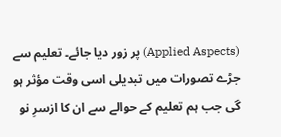(Applied Aspects) پر زور دیا جائے۔ تعلیم سے جڑے تصورات میں تبدیلی اسی وقت مؤثر ہو گی جب ہم تعلیم کے حوالے سے ان کا ازسرِ نو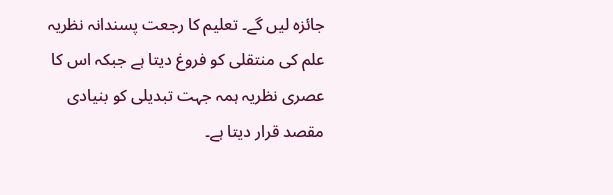جائزہ لیں گے۔ تعلیم کا رجعت پسندانہ نظریہ علم کی منتقلی کو فروغ دیتا ہے جبکہ اس کا عصری نظریہ ہمہ جہت تبدیلی کو بنیادی مقصد قرار دیتا ہے۔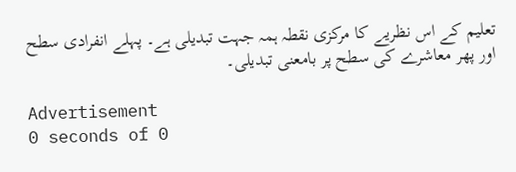تعلیم کے اس نظریے کا مرکزی نقطہ ہمہ جہت تبدیلی ہے۔ پہلے انفرادی سطح اور پھر معاشرے کی سطح پر بامعنی تبدیلی۔

Advertisement
0 seconds of 0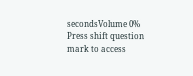secondsVolume 0%
Press shift question mark to access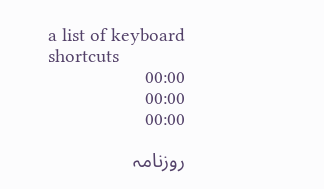a list of keyboard shortcuts
00:00
00:00
00:00

روزنامہ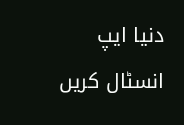دنیا ایپ انسٹال کریں